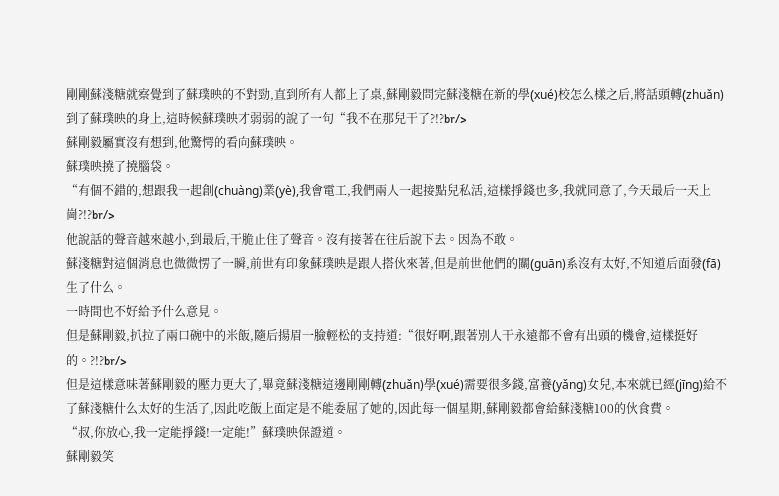剛剛蘇淺糖就察覺到了蘇璞映的不對勁,直到所有人都上了桌,蘇剛毅問完蘇淺糖在新的學(xué)校怎么樣之后,將話頭轉(zhuǎn)到了蘇璞映的身上,這時候蘇璞映才弱弱的說了一句“我不在那兒干了?!?br/>
蘇剛毅屬實沒有想到,他驚愕的看向蘇璞映。
蘇璞映撓了撓腦袋。
“有個不錯的,想跟我一起創(chuàng)業(yè),我會電工,我們兩人一起接點兒私活,這樣掙錢也多,我就同意了,今天最后一天上崗?!?br/>
他說話的聲音越來越小,到最后,干脆止住了聲音。沒有接著在往后說下去。因為不敢。
蘇淺糖對這個消息也微微愣了一瞬,前世有印象蘇璞映是跟人搭伙來著,但是前世他們的關(guān)系沒有太好,不知道后面發(fā)生了什么。
一時間也不好給予什么意見。
但是蘇剛毅,扒拉了兩口碗中的米飯,隨后揚眉一臉輕松的支持道:“很好啊,跟著別人干永遠都不會有出頭的機會,這樣挺好的。?!?br/>
但是這樣意味著蘇剛毅的壓力更大了,畢竟蘇淺糖這邊剛剛轉(zhuǎn)學(xué)需要很多錢,富養(yǎng)女兒,本來就已經(jīng)給不了蘇淺糖什么太好的生活了,因此吃飯上面定是不能委屈了她的,因此每一個星期,蘇剛毅都會給蘇淺糖100的伙食費。
“叔,你放心,我一定能掙錢!一定能!”蘇璞映保證道。
蘇剛毅笑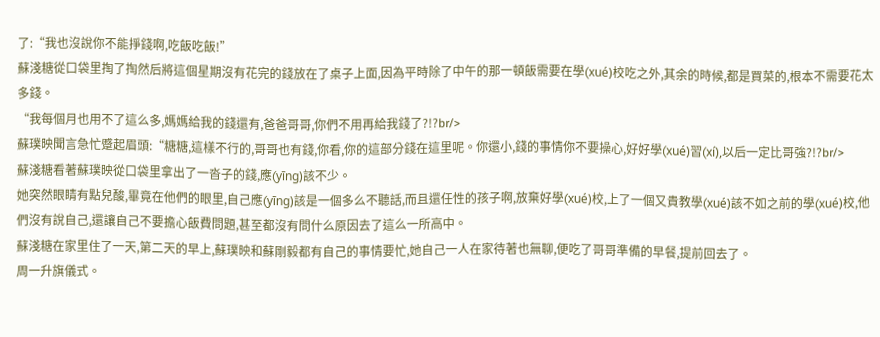了:“我也沒說你不能掙錢啊,吃飯吃飯!”
蘇淺糖從口袋里掏了掏然后將這個星期沒有花完的錢放在了桌子上面,因為平時除了中午的那一頓飯需要在學(xué)校吃之外,其余的時候,都是買菜的,根本不需要花太多錢。
“我每個月也用不了這么多,媽媽給我的錢還有,爸爸哥哥,你們不用再給我錢了?!?br/>
蘇璞映聞言急忙蹙起眉頭:“糖糖,這樣不行的,哥哥也有錢,你看,你的這部分錢在這里呢。你還小,錢的事情你不要操心,好好學(xué)習(xí),以后一定比哥強?!?br/>
蘇淺糖看著蘇璞映從口袋里拿出了一沓子的錢,應(yīng)該不少。
她突然眼睛有點兒酸,畢竟在他們的眼里,自己應(yīng)該是一個多么不聽話,而且還任性的孩子啊,放棄好學(xué)校,上了一個又貴教學(xué)該不如之前的學(xué)校,他們沒有說自己,還讓自己不要擔心飯費問題,甚至都沒有問什么原因去了這么一所高中。
蘇淺糖在家里住了一天,第二天的早上,蘇璞映和蘇剛毅都有自己的事情要忙,她自己一人在家待著也無聊,便吃了哥哥準備的早餐,提前回去了。
周一升旗儀式。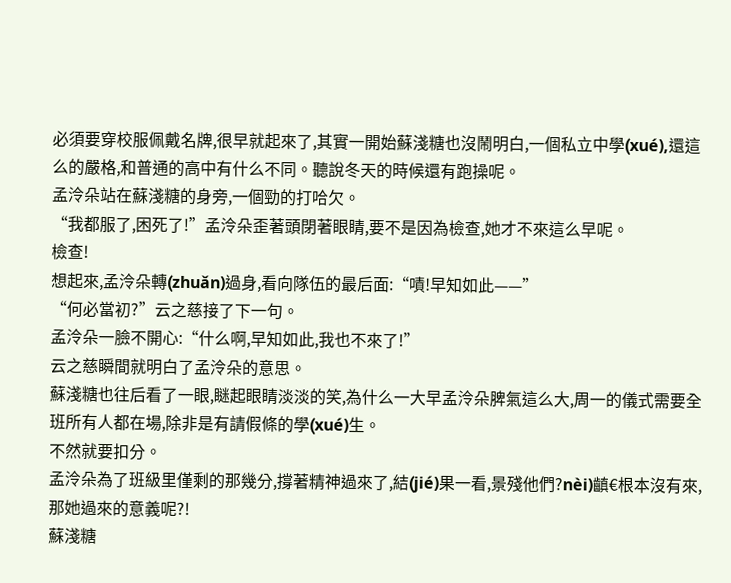必須要穿校服佩戴名牌,很早就起來了,其實一開始蘇淺糖也沒鬧明白,一個私立中學(xué),還這么的嚴格,和普通的高中有什么不同。聽說冬天的時候還有跑操呢。
孟泠朵站在蘇淺糖的身旁,一個勁的打哈欠。
“我都服了,困死了!”孟泠朵歪著頭閉著眼睛,要不是因為檢查,她才不來這么早呢。
檢查!
想起來,孟泠朵轉(zhuǎn)過身,看向隊伍的最后面:“嘖!早知如此——”
“何必當初?”云之慈接了下一句。
孟泠朵一臉不開心:“什么啊,早知如此,我也不來了!”
云之慈瞬間就明白了孟泠朵的意思。
蘇淺糖也往后看了一眼,瞇起眼睛淡淡的笑,為什么一大早孟泠朵脾氣這么大,周一的儀式需要全班所有人都在場,除非是有請假條的學(xué)生。
不然就要扣分。
孟泠朵為了班級里僅剩的那幾分,撐著精神過來了,結(jié)果一看,景殘他們?nèi)齻€根本沒有來,那她過來的意義呢?!
蘇淺糖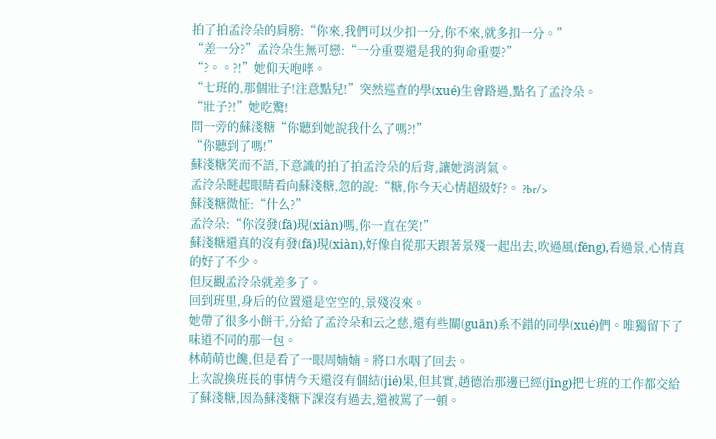拍了拍孟泠朵的肩膀:“你來,我們可以少扣一分,你不來,就多扣一分。”
“差一分?”孟泠朵生無可戀:“一分重要還是我的狗命重要?”
“?。。?!”她仰天咆哮。
“七班的,那個壯子!注意點兒!”突然巡查的學(xué)生會路過,點名了孟泠朵。
“壯子?!”她吃驚!
問一旁的蘇淺糖“你聽到她說我什么了嗎?!”
“你聽到了嗎!”
蘇淺糖笑而不語,下意識的拍了拍孟泠朵的后背,讓她消消氣。
孟泠朵瞇起眼睛看向蘇淺糖,忽的說:“糖,你今天心情超級好?。 ?br/>
蘇淺糖微怔:“什么?”
孟泠朵:“你沒發(fā)現(xiàn)嗎,你一直在笑!”
蘇淺糖還真的沒有發(fā)現(xiàn),好像自從那天跟著景殘一起出去,吹過風(fēng),看過景,心情真的好了不少。
但反觀孟泠朵就差多了。
回到班里,身后的位置還是空空的,景殘沒來。
她帶了很多小餅干,分給了孟泠朵和云之慈,還有些關(guān)系不錯的同學(xué)們。唯獨留下了味道不同的那一包。
林萌萌也饞,但是看了一眼周婻婻。將口水咽了回去。
上次說換班長的事情今天還沒有個結(jié)果,但其實,趙德治那邊已經(jīng)把七班的工作都交給了蘇淺糖,因為蘇淺糖下課沒有過去,還被罵了一頓。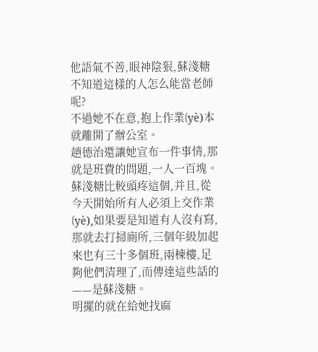他語氣不善,眼神陰狠,蘇淺糖不知道這樣的人怎么能當老師呢?
不過她不在意,抱上作業(yè)本就離開了辦公室。
趙德治還讓她宣布一件事情,那就是班費的問題,一人一百塊。
蘇淺糖比較頭疼這個,并且,從今天開始所有人必須上交作業(yè),如果要是知道有人沒有寫,那就去打掃廁所,三個年級加起來也有三十多個班,兩棟樓,足夠他們清理了,而傳達這些話的——是蘇淺糖。
明擺的就在給她找麻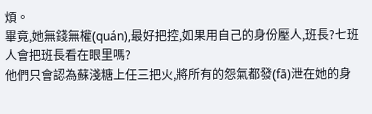煩。
畢竟,她無錢無權(quán),最好把控,如果用自己的身份壓人,班長?七班人會把班長看在眼里嗎?
他們只會認為蘇淺糖上任三把火,將所有的怨氣都發(fā)泄在她的身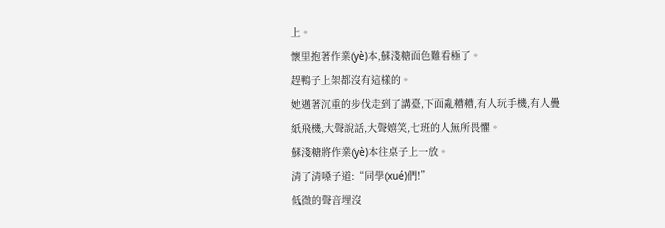上。
懷里抱著作業(yè)本,蘇淺糖面色難看極了。
趕鴨子上架都沒有這樣的。
她邁著沉重的步伐走到了講臺,下面亂糟糟,有人玩手機,有人疊紙飛機,大聲說話,大聲嬉笑,七班的人無所畏懼。
蘇淺糖將作業(yè)本往桌子上一放。
清了清嗓子道:“同學(xué)們!”
低微的聲音埋沒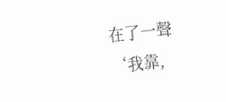在了一聲‘我靠,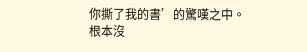你撕了我的書’的驚嘆之中。
根本沒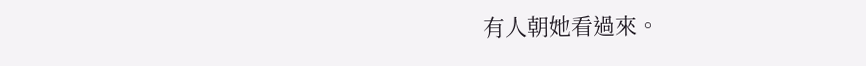有人朝她看過來。